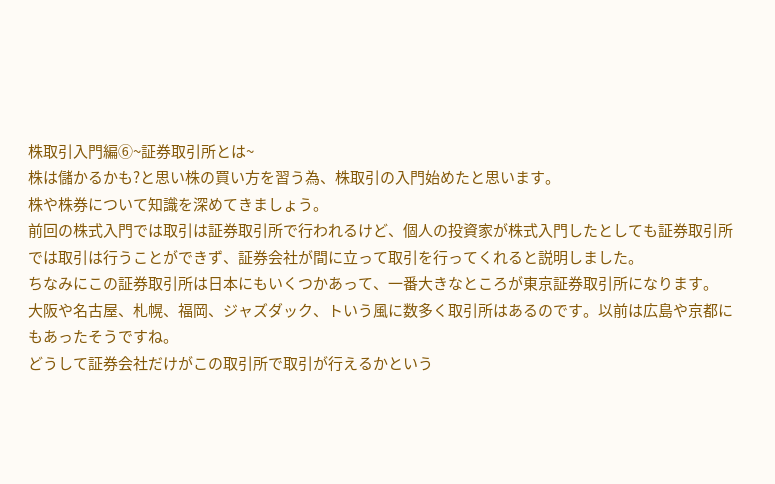株取引入門編⑥~証券取引所とは~
株は儲かるかも?と思い株の買い方を習う為、株取引の入門始めたと思います。
株や株券について知識を深めてきましょう。
前回の株式入門では取引は証券取引所で行われるけど、個人の投資家が株式入門したとしても証券取引所では取引は行うことができず、証券会社が間に立って取引を行ってくれると説明しました。
ちなみにこの証券取引所は日本にもいくつかあって、一番大きなところが東京証券取引所になります。
大阪や名古屋、札幌、福岡、ジャズダック、トいう風に数多く取引所はあるのです。以前は広島や京都にもあったそうですね。
どうして証券会社だけがこの取引所で取引が行えるかという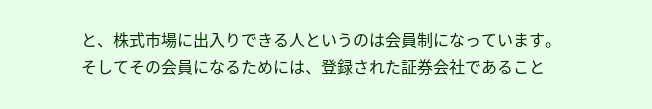と、株式市場に出入りできる人というのは会員制になっています。
そしてその会員になるためには、登録された証券会社であること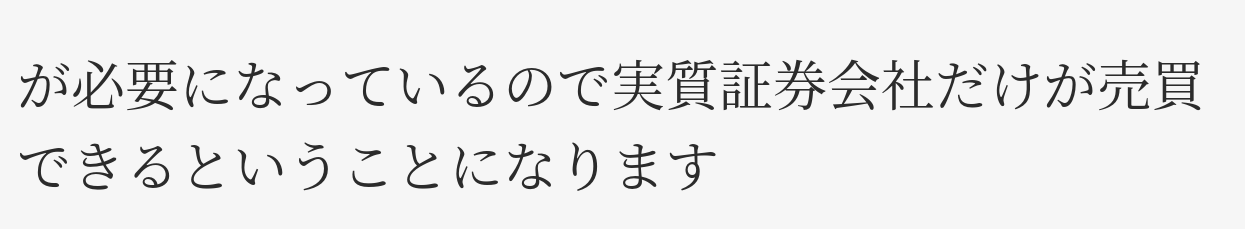が必要になっているので実質証券会社だけが売買できるということになります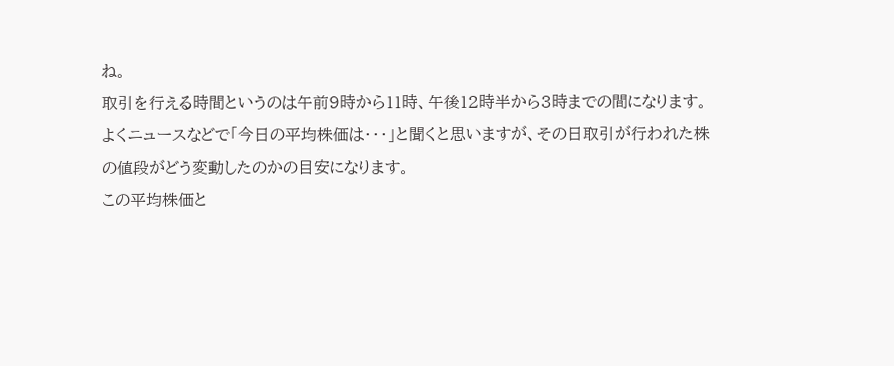ね。
取引を行える時間というのは午前9時から11時、午後12時半から3時までの間になります。
よくニュースなどで「今日の平均株価は・・・」と聞くと思いますが、その日取引が行われた株の値段がどう変動したのかの目安になります。
この平均株価と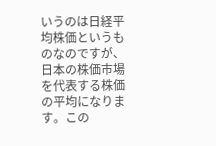いうのは日経平均株価というものなのですが、日本の株価市場を代表する株価の平均になります。この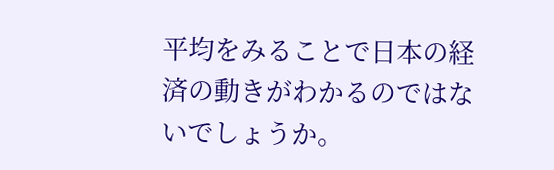平均をみることで日本の経済の動きがわかるのではないでしょうか。